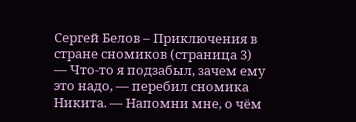Сергей Белов – Приключения в стране сномиков (страница 3)
— Что-то я подзабыл, зачем ему это надо, — перебил сномика Никита. — Напомни мне, о чём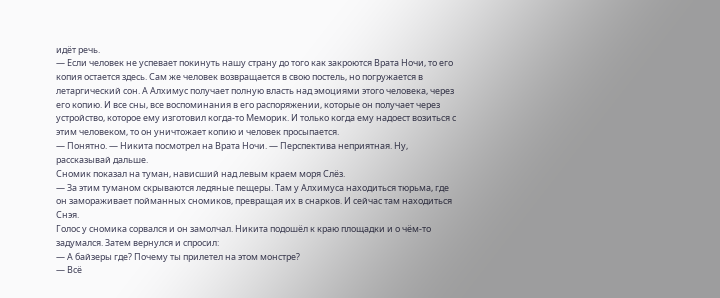идёт речь.
— Если человек не успевает покинуть нашу страну до того как закроются Врата Ночи, то его копия остается здесь. Сам же человек возвращается в свою постель, но погружается в летаргический сон. А Алхимус получает полную власть над эмоциями этого человека, через его копию. И все сны, все воспоминания в его распоряжении, которые он получает через устройство, которое ему изготовил когда-то Меморик. И только когда ему надоест возиться с этим человеком, то он уничтожает копию и человек просыпается.
— Понятно. — Никита посмотрел на Врата Ночи. — Перспектива неприятная. Ну, рассказывай дальше.
Сномик показал на туман, нависший над левым краем моря Слёз.
— За этим туманом скрываются ледяные пещеры. Там у Алхимуса находиться тюрьма, где он замораживает пойманных сномиков, превращая их в снарков. И сейчас там находиться Снэя.
Голос у сномика сорвался и он замолчал. Никита подошёл к краю площадки и о чём-то задумался. Затем вернулся и спросил:
— А байзеры где? Почему ты прилетел на этом монстре?
— Всё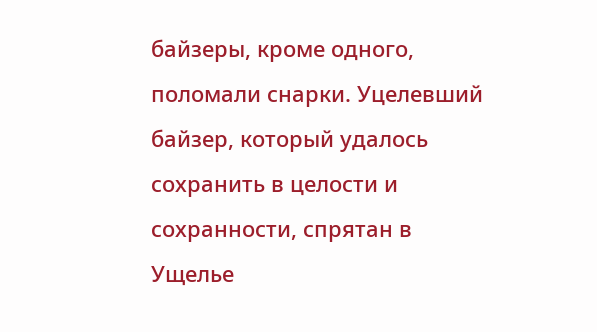байзеры, кроме одного, поломали снарки. Уцелевший байзер, который удалось сохранить в целости и сохранности, спрятан в Ущелье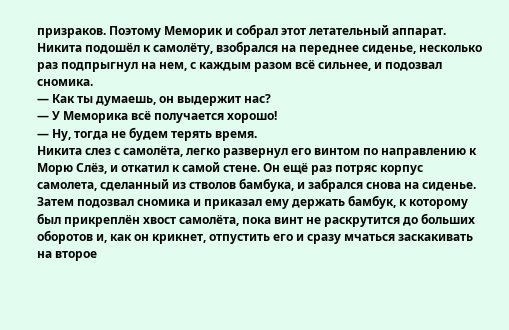призраков. Поэтому Меморик и собрал этот летательный аппарат.
Никита подошёл к самолёту, взобрался на переднее сиденье, несколько раз подпрыгнул на нем, с каждым разом всё сильнее, и подозвал сномика.
— Как ты думаешь, он выдержит нас?
— У Меморика всё получается хорошо!
— Ну, тогда не будем терять время.
Никита слез с самолёта, легко развернул его винтом по направлению к Морю Слёз, и откатил к самой стене. Он ещё раз потряс корпус самолета, сделанный из стволов бамбука, и забрался снова на сиденье. Затем подозвал сномика и приказал ему держать бамбук, к которому был прикреплён хвост самолёта, пока винт не раскрутится до больших оборотов и, как он крикнет, отпустить его и сразу мчаться заскакивать на второе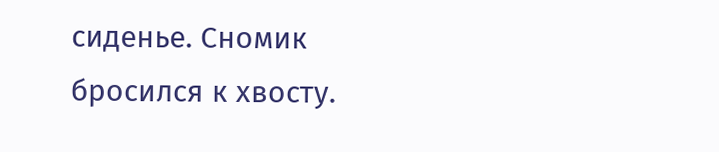сиденье. Сномик бросился к хвосту.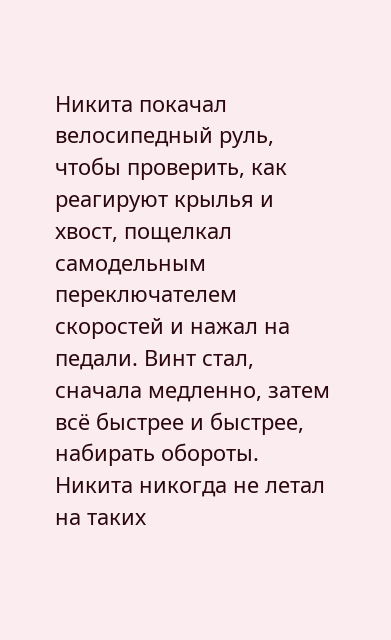Никита покачал велосипедный руль, чтобы проверить, как реагируют крылья и хвост, пощелкал самодельным переключателем скоростей и нажал на педали. Винт стал, сначала медленно, затем всё быстрее и быстрее, набирать обороты. Никита никогда не летал на таких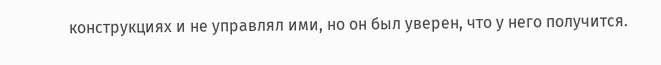конструкциях и не управлял ими, но он был уверен, что у него получится.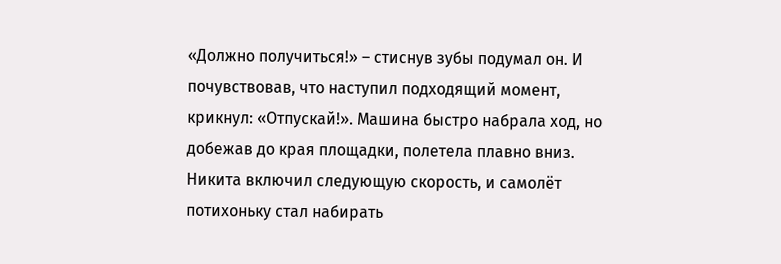«Должно получиться!» – стиснув зубы подумал он. И почувствовав, что наступил подходящий момент, крикнул: «Отпускай!». Машина быстро набрала ход, но добежав до края площадки, полетела плавно вниз. Никита включил следующую скорость, и самолёт потихоньку стал набирать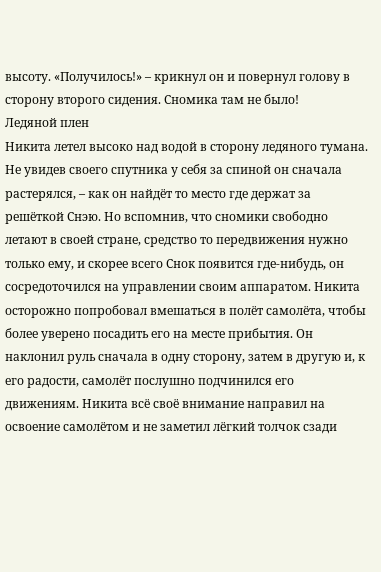высоту. «Получилось!» – крикнул он и повернул голову в сторону второго сидения. Сномика там не было!
Ледяной плен
Никита летел высоко над водой в сторону ледяного тумана. Не увидев своего спутника у себя за спиной он сначала растерялся, – как он найдёт то место где держат за решёткой Снэю. Но вспомнив, что сномики свободно летают в своей стране, средство то передвижения нужно только ему, и скорее всего Снок появится где-нибудь, он сосредоточился на управлении своим аппаратом. Никита осторожно попробовал вмешаться в полёт самолёта, чтобы более уверено посадить его на месте прибытия. Он наклонил руль сначала в одну сторону, затем в другую и, к его радости, самолёт послушно подчинился его движениям. Никита всё своё внимание направил на освоение самолётом и не заметил лёгкий толчок сзади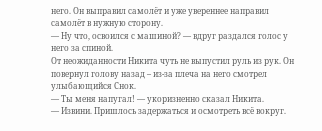него. Он выправил самолёт и уже увереннее направил самолёт в нужную сторону.
— Ну что, освоился с машиной? — вдруг раздался голос у него за спиной.
От неожиданности Никита чуть не выпустил руль из рук. Он повернул голову назад – из-за плеча на него смотрел улыбающийся Снок.
— Ты меня напугал! — укоризненно сказал Никита.
— Извини. Пришлось задержаться и осмотреть всё вокруг.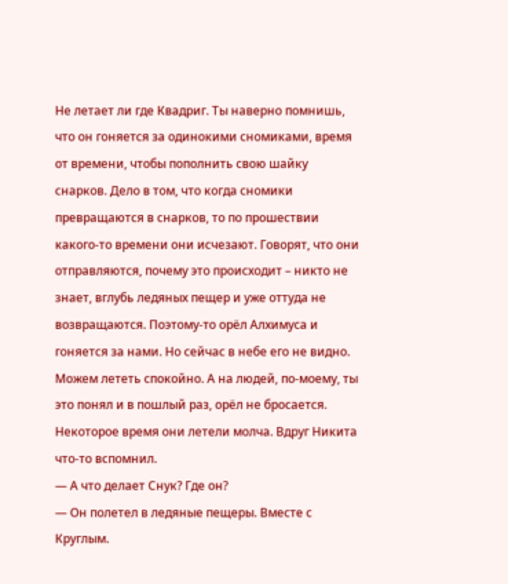Не летает ли где Квадриг. Ты наверно помнишь, что он гоняется за одинокими сномиками, время от времени, чтобы пополнить свою шайку снарков. Дело в том, что когда сномики превращаются в снарков, то по прошествии какого-то времени они исчезают. Говорят, что они отправляются, почему это происходит – никто не знает, вглубь ледяных пещер и уже оттуда не возвращаются. Поэтому-то орёл Алхимуса и гоняется за нами. Но сейчас в небе его не видно. Можем лететь спокойно. А на людей, по-моему, ты это понял и в пошлый раз, орёл не бросается.
Некоторое время они летели молча. Вдруг Никита что-то вспомнил.
— А что делает Снук? Где он?
— Он полетел в ледяные пещеры. Вместе с Круглым.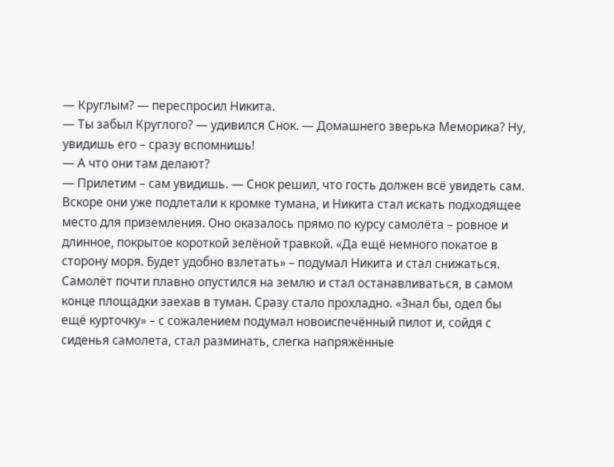— Круглым? — переспросил Никита.
— Ты забыл Круглого? — удивился Снок. — Домашнего зверька Меморика? Ну, увидишь его – сразу вспомнишь!
— А что они там делают?
— Прилетим – сам увидишь. — Снок решил, что гость должен всё увидеть сам.
Вскоре они уже подлетали к кромке тумана, и Никита стал искать подходящее место для приземления. Оно оказалось прямо по курсу самолёта – ровное и длинное, покрытое короткой зелёной травкой. «Да ещё немного покатое в сторону моря. Будет удобно взлетать» – подумал Никита и стал снижаться. Самолёт почти плавно опустился на землю и стал останавливаться, в самом конце площадки заехав в туман. Сразу стало прохладно. «Знал бы, одел бы ещё курточку» – с сожалением подумал новоиспечённый пилот и, сойдя с сиденья самолета, стал разминать, слегка напряжённые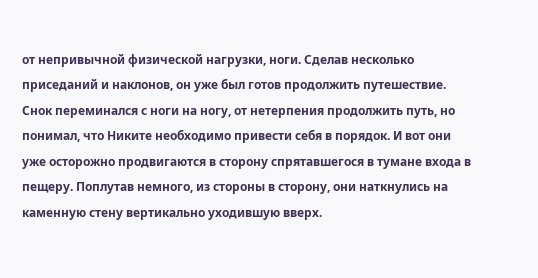от непривычной физической нагрузки, ноги. Сделав несколько приседаний и наклонов, он уже был готов продолжить путешествие.
Снок переминался с ноги на ногу, от нетерпения продолжить путь, но понимал, что Никите необходимо привести себя в порядок. И вот они уже осторожно продвигаются в сторону спрятавшегося в тумане входа в пещеру. Поплутав немного, из стороны в сторону, они наткнулись на каменную стену вертикально уходившую вверх.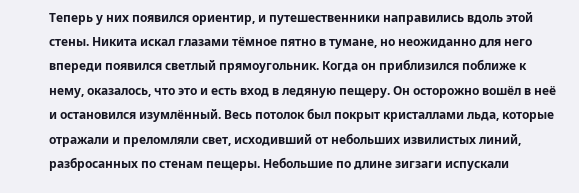Теперь у них появился ориентир, и путешественники направились вдоль этой стены. Никита искал глазами тёмное пятно в тумане, но неожиданно для него впереди появился светлый прямоугольник. Когда он приблизился поближе к нему, оказалось, что это и есть вход в ледяную пещеру. Он осторожно вошёл в неё и остановился изумлённый. Весь потолок был покрыт кристаллами льда, которые отражали и преломляли свет, исходивший от небольших извилистых линий, разбросанных по стенам пещеры. Небольшие по длине зигзаги испускали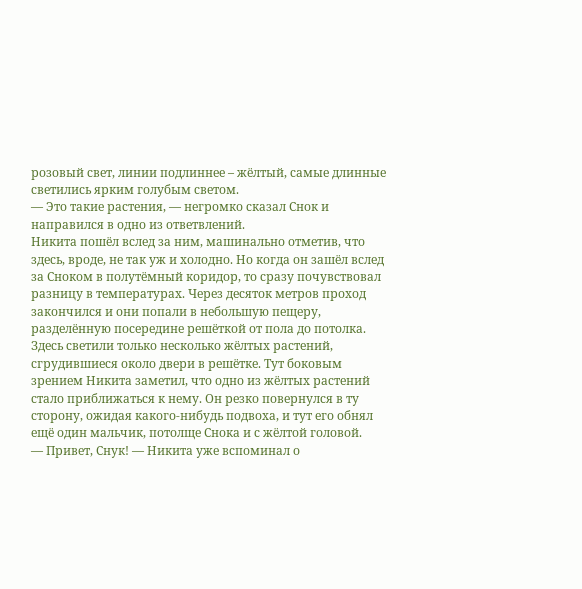розовый свет, линии подлиннее – жёлтый, самые длинные светились ярким голубым светом.
— Это такие растения, — негромко сказал Снок и направился в одно из ответвлений.
Никита пошёл вслед за ним, машинально отметив, что здесь, вроде, не так уж и холодно. Но когда он зашёл вслед за Сноком в полутёмный коридор, то сразу почувствовал разницу в температурах. Через десяток метров проход закончился и они попали в небольшую пещеру, разделённую посередине решёткой от пола до потолка. Здесь светили только несколько жёлтых растений, сгрудившиеся около двери в решётке. Тут боковым зрением Никита заметил, что одно из жёлтых растений стало приближаться к нему. Он резко повернулся в ту сторону, ожидая какого-нибудь подвоха, и тут его обнял ещё один мальчик, потолще Снока и с жёлтой головой.
— Привет, Снук! — Никита уже вспоминал о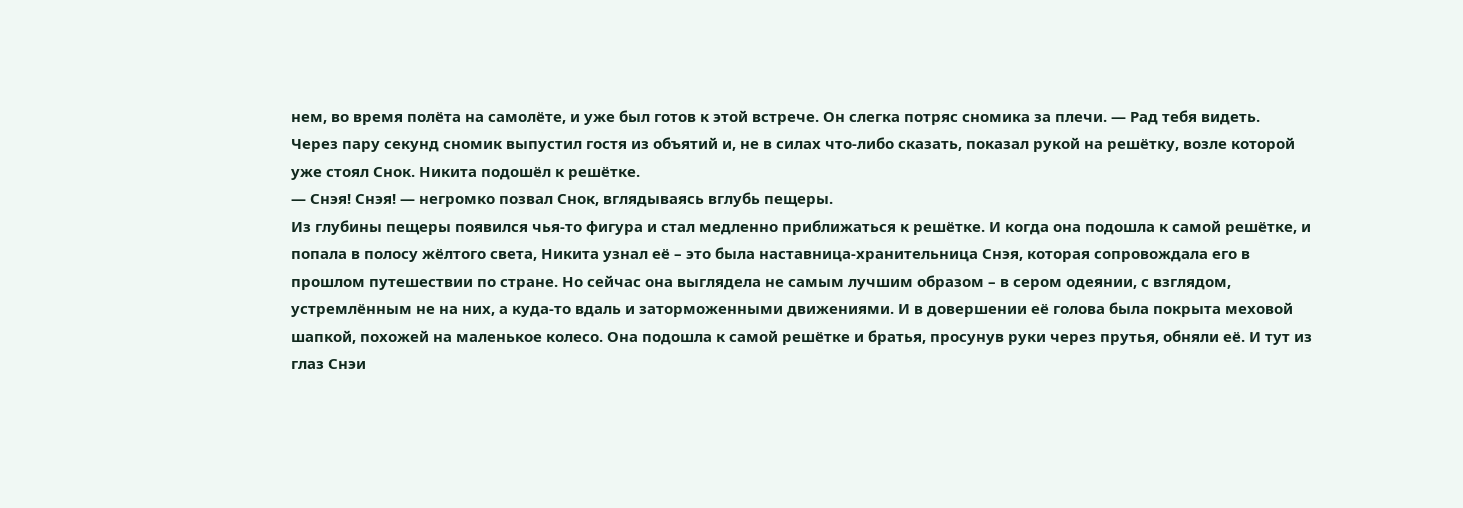нем, во время полёта на самолёте, и уже был готов к этой встрече. Он слегка потряс сномика за плечи. — Рад тебя видеть.
Через пару секунд сномик выпустил гостя из объятий и, не в силах что-либо сказать, показал рукой на решётку, возле которой уже стоял Снок. Никита подошёл к решётке.
— Снэя! Снэя! — негромко позвал Снок, вглядываясь вглубь пещеры.
Из глубины пещеры появился чья-то фигура и стал медленно приближаться к решётке. И когда она подошла к самой решётке, и попала в полосу жёлтого света, Никита узнал её – это была наставница-хранительница Снэя, которая сопровождала его в прошлом путешествии по стране. Но сейчас она выглядела не самым лучшим образом – в сером одеянии, с взглядом, устремлённым не на них, а куда-то вдаль и заторможенными движениями. И в довершении её голова была покрыта меховой шапкой, похожей на маленькое колесо. Она подошла к самой решётке и братья, просунув руки через прутья, обняли её. И тут из глаз Снэи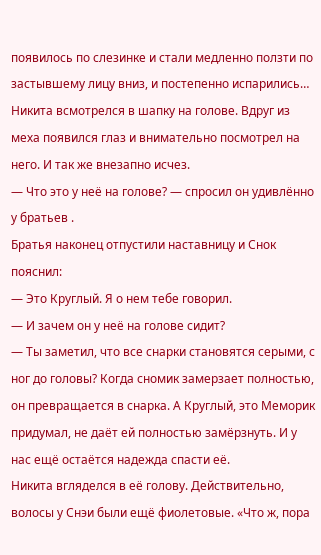появилось по слезинке и стали медленно ползти по застывшему лицу вниз, и постепенно испарились…
Никита всмотрелся в шапку на голове. Вдруг из меха появился глаз и внимательно посмотрел на него. И так же внезапно исчез.
— Что это у неё на голове? — спросил он удивлённо у братьев .
Братья наконец отпустили наставницу и Снок пояснил:
— Это Круглый. Я о нем тебе говорил.
— И зачем он у неё на голове сидит?
— Ты заметил, что все снарки становятся серыми, с ног до головы? Когда сномик замерзает полностью, он превращается в снарка. А Круглый, это Меморик придумал, не даёт ей полностью замёрзнуть. И у нас ещё остаётся надежда спасти её.
Никита вгляделся в её голову. Действительно, волосы у Снэи были ещё фиолетовые. «Что ж, пора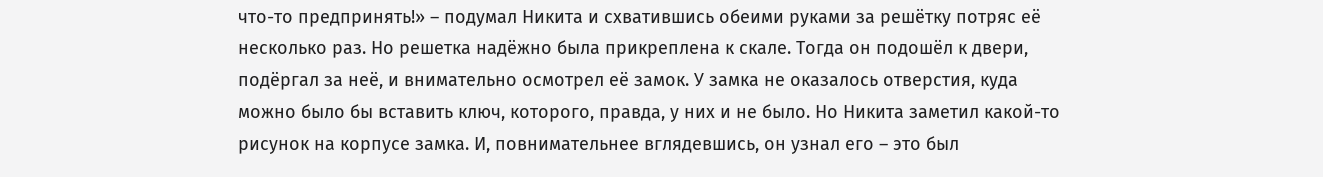что-то предпринять!» – подумал Никита и схватившись обеими руками за решётку потряс её несколько раз. Но решетка надёжно была прикреплена к скале. Тогда он подошёл к двери, подёргал за неё, и внимательно осмотрел её замок. У замка не оказалось отверстия, куда можно было бы вставить ключ, которого, правда, у них и не было. Но Никита заметил какой-то рисунок на корпусе замка. И, повнимательнее вглядевшись, он узнал его – это был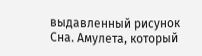выдавленный рисунок Сна. Амулета, который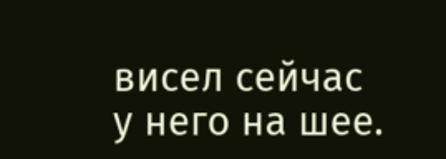висел сейчас у него на шее.